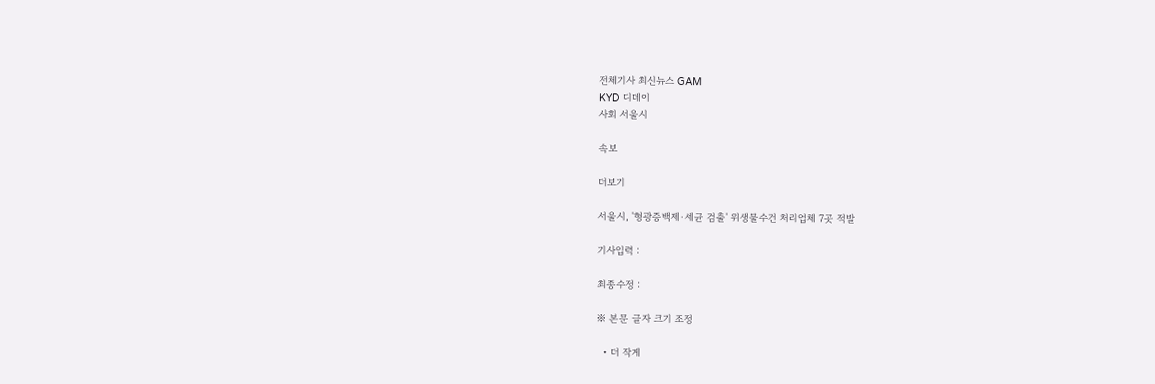전체기사 최신뉴스 GAM
KYD 디데이
사회 서울시

속보

더보기

서울시, '형광증백제·세균 검출' 위생물수건 처리업체 7곳 적발

기사입력 :

최종수정 :

※ 본문 글자 크기 조정

  • 더 작게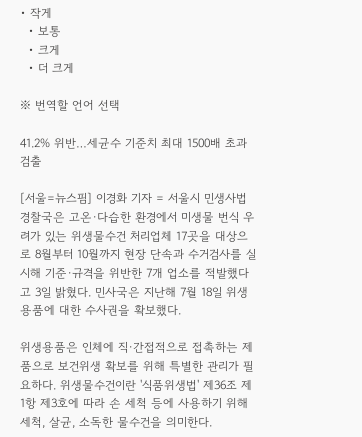• 작게
  • 보통
  • 크게
  • 더 크게

※ 번역할 언어 선택

41.2% 위반…세균수 기준치 최대 1500배 초과 검출

[서울=뉴스핌] 이경화 기자 = 서울시 민생사법경찰국은 고온·다습한 환경에서 미생물 번식 우려가 있는 위생물수건 처리업체 17곳을 대상으로 8월부터 10월까지 현장 단속과 수거검사를 실시해 기준·규격을 위반한 7개 업소를 적발했다고 3일 밝혔다. 민사국은 지난해 7월 18일 위생용품에 대한 수사권을 확보했다.

위생용품은 인체에 직·간접적으로 접촉하는 제품으로 보건위생 확보를 위해 특별한 관리가 필요하다. 위생물수건이란 '식품위생법' 제36조 제1항 제3호에 따라 손 세척 등에 사용하기 위해 세척, 살균, 소독한 물수건을 의미한다.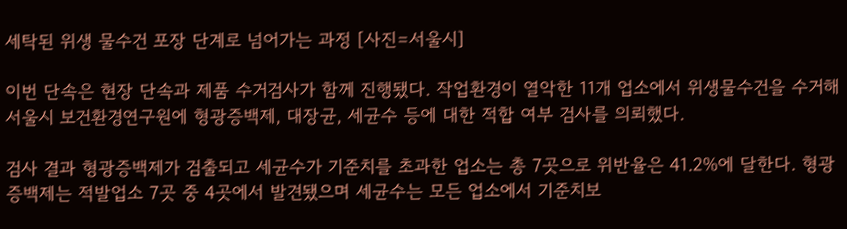세탁된 위생 물수건 포장 단계로 넘어가는 과정 [사진=서울시]

이번 단속은 현장 단속과 제품 수거검사가 함께 진행됐다. 작업환경이 열악한 11개 업소에서 위생물수건을 수거해 서울시 보건환경연구원에 형광증백제, 대장균, 세균수 등에 대한 적합 여부 검사를 의뢰했다.

검사 결과 형광증백제가 검출되고 세균수가 기준치를 초과한 업소는 총 7곳으로 위반율은 41.2%에 달한다. 형광증백제는 적발업소 7곳 중 4곳에서 발견됐으며 세균수는 모든 업소에서 기준치보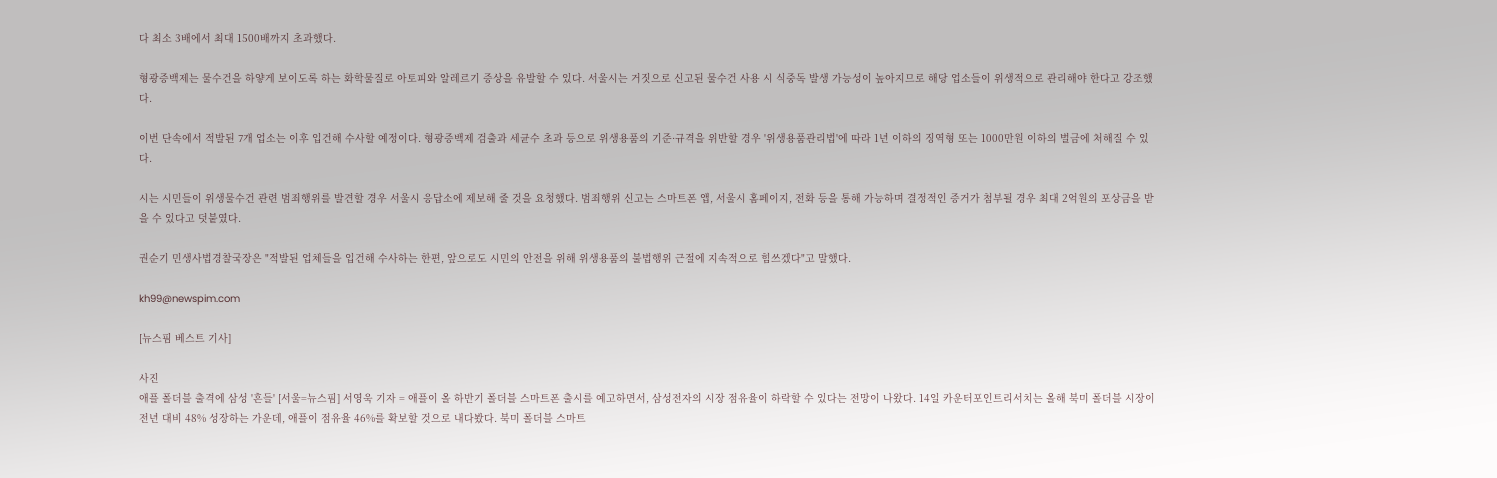다 최소 3배에서 최대 1500배까지 초과했다.

형광증백제는 물수건을 하얗게 보이도록 하는 화학물질로 아토피와 알레르기 증상을 유발할 수 있다. 서울시는 거짓으로 신고된 물수건 사용 시 식중독 발생 가능성이 높아지므로 해당 업소들이 위생적으로 관리해야 한다고 강조했다.

이번 단속에서 적발된 7개 업소는 이후 입건해 수사할 예정이다. 형광증백제 검출과 세균수 초과 등으로 위생용품의 기준·규격을 위반할 경우 '위생용품관리법'에 따라 1년 이하의 징역형 또는 1000만원 이하의 벌금에 처해질 수 있다.

시는 시민들이 위생물수건 관련 범죄행위를 발견할 경우 서울시 응답소에 제보해 줄 것을 요청했다. 범죄행위 신고는 스마트폰 앱, 서울시 홈페이지, 전화 등을 통해 가능하며 결정적인 증거가 첨부될 경우 최대 2억원의 포상금을 받을 수 있다고 덧붙였다.

권순기 민생사법경찰국장은 "적발된 업체들을 입건해 수사하는 한편, 앞으로도 시민의 안전을 위해 위생용품의 불법행위 근절에 지속적으로 힘쓰겠다"고 말했다.

kh99@newspim.com

[뉴스핌 베스트 기사]

사진
애플 폴더블 출격에 삼성 '흔들' [서울=뉴스핌] 서영욱 기자 = 애플이 올 하반기 폴더블 스마트폰 출시를 예고하면서, 삼성전자의 시장 점유율이 하락할 수 있다는 전망이 나왔다. 14일 카운터포인트리서치는 올해 북미 폴더블 시장이 전년 대비 48% 성장하는 가운데, 애플이 점유율 46%를 확보할 것으로 내다봤다. 북미 폴더블 스마트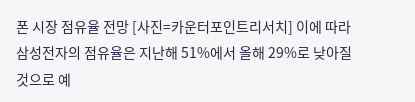폰 시장 점유율 전망 [사진=카운터포인트리서치] 이에 따라 삼성전자의 점유율은 지난해 51%에서 올해 29%로 낮아질 것으로 예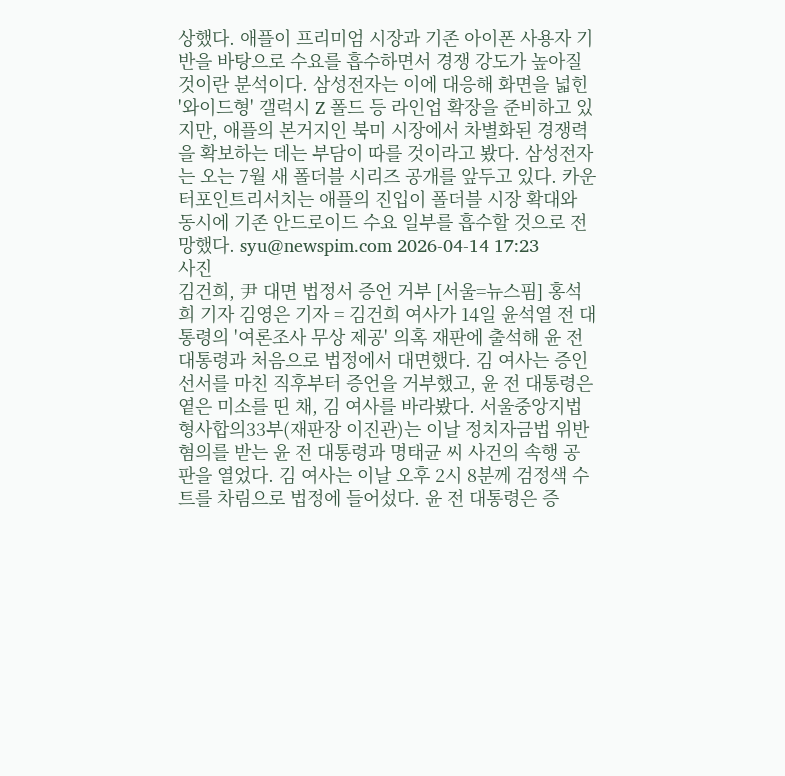상했다. 애플이 프리미엄 시장과 기존 아이폰 사용자 기반을 바탕으로 수요를 흡수하면서 경쟁 강도가 높아질 것이란 분석이다. 삼성전자는 이에 대응해 화면을 넓힌 '와이드형' 갤럭시 Z 폴드 등 라인업 확장을 준비하고 있지만, 애플의 본거지인 북미 시장에서 차별화된 경쟁력을 확보하는 데는 부담이 따를 것이라고 봤다. 삼성전자는 오는 7월 새 폴더블 시리즈 공개를 앞두고 있다. 카운터포인트리서치는 애플의 진입이 폴더블 시장 확대와 동시에 기존 안드로이드 수요 일부를 흡수할 것으로 전망했다. syu@newspim.com 2026-04-14 17:23
사진
김건희, 尹 대면 법정서 증언 거부 [서울=뉴스핌] 홍석희 기자 김영은 기자 = 김건희 여사가 14일 윤석열 전 대통령의 '여론조사 무상 제공' 의혹 재판에 출석해 윤 전 대통령과 처음으로 법정에서 대면했다. 김 여사는 증인 선서를 마친 직후부터 증언을 거부했고, 윤 전 대통령은 옅은 미소를 띤 채, 김 여사를 바라봤다. 서울중앙지법 형사합의33부(재판장 이진관)는 이날 정치자금법 위반 혐의를 받는 윤 전 대통령과 명태균 씨 사건의 속행 공판을 열었다. 김 여사는 이날 오후 2시 8분께 검정색 수트를 차림으로 법정에 들어섰다. 윤 전 대통령은 증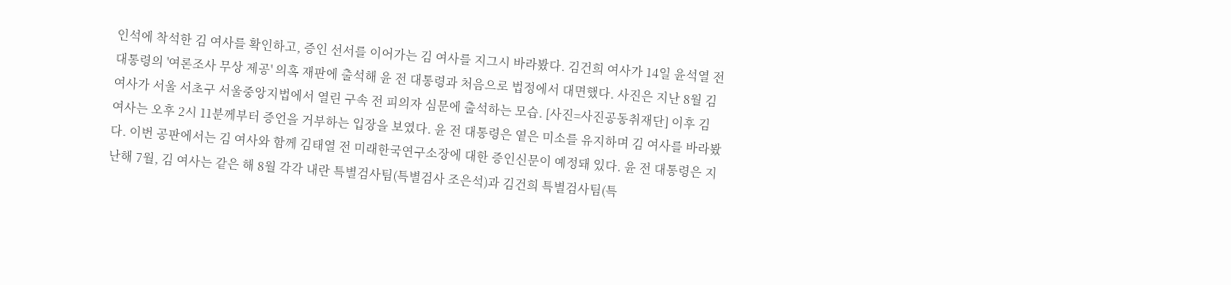인석에 착석한 김 여사를 확인하고, 증인 선서를 이어가는 김 여사를 지그시 바라봤다. 김건희 여사가 14일 윤석열 전 대통령의 '여론조사 무상 제공' 의혹 재판에 출석해 윤 전 대통령과 처음으로 법정에서 대면했다. 사진은 지난 8월 김 여사가 서울 서초구 서울중앙지법에서 열린 구속 전 피의자 심문에 출석하는 모습. [사진=사진공동취재단] 이후 김 여사는 오후 2시 11분께부터 증언을 거부하는 입장을 보였다. 윤 전 대통령은 옅은 미소를 유지하며 김 여사를 바라봤다. 이번 공판에서는 김 여사와 함께 김태열 전 미래한국연구소장에 대한 증인신문이 예정돼 있다. 윤 전 대통령은 지난해 7월, 김 여사는 같은 해 8월 각각 내란 특별검사팀(특별검사 조은석)과 김건희 특별검사팀(특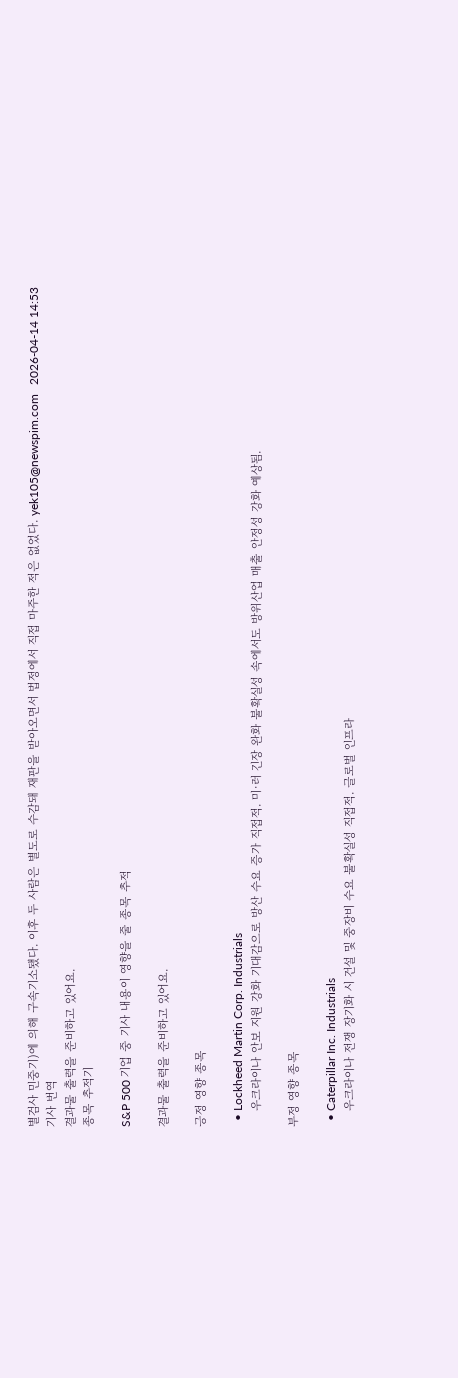별검사 민중기)에 의해 구속기소됐다. 이후 두 사람은 별도로 수감돼 재판을 받아오면서 법정에서 직접 마주한 적은 없었다. yek105@newspim.com   2026-04-14 14:53
기사 번역
결과물 출력을 준비하고 있어요.
종목 추적기

S&P 500 기업 중 기사 내용이 영향을 줄 종목 추적

결과물 출력을 준비하고 있어요.

긍정 영향 종목

  • Lockheed Martin Corp. Industrials
    우크라이나 안보 지원 강화 기대감으로 방산 수요 증가 직접적. 미·러 긴장 완화 불확실성 속에서도 방위산업 매출 안정성 강화 예상됨.

부정 영향 종목

  • Caterpillar Inc. Industrials
    우크라이나 전쟁 장기화 시 건설 및 중장비 수요 불확실성 직접적. 글로벌 인프라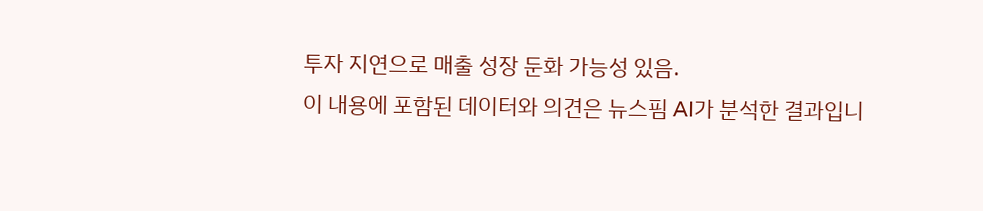투자 지연으로 매출 성장 둔화 가능성 있음.
이 내용에 포함된 데이터와 의견은 뉴스핌 AI가 분석한 결과입니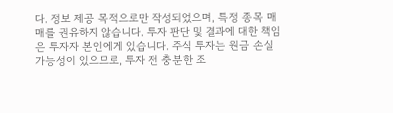다. 정보 제공 목적으로만 작성되었으며, 특정 종목 매매를 권유하지 않습니다. 투자 판단 및 결과에 대한 책임은 투자자 본인에게 있습니다. 주식 투자는 원금 손실 가능성이 있으므로, 투자 전 충분한 조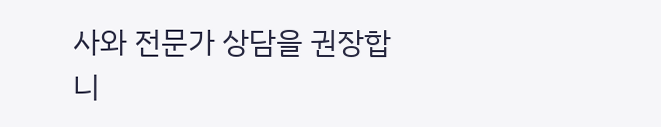사와 전문가 상담을 권장합니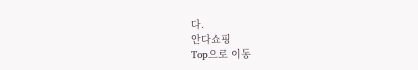다.
안다쇼핑
Top으로 이동